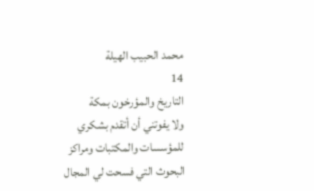محمد الحبيب الهيلة
14
التاريخ والمؤرخون بمكة
ولا يفوتني أن أتقدم بشكري للمؤسسات والمكتبات ومراكز البحوث التي فسحت لي المجال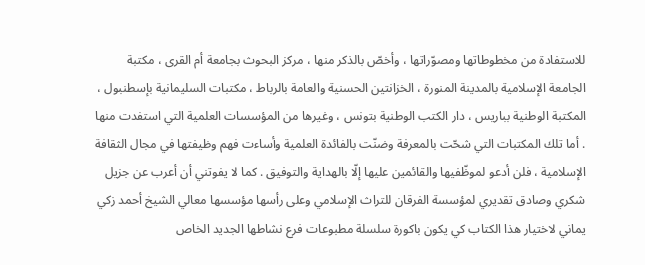للاستفادة من مخطوطاتها ومصوّراتها ، وأخصّ بالذكر منها ، مركز البحوث بجامعة أم القرى ، مكتبة الجامعة الإسلامية بالمدينة المنورة ، الخزانتين الحسنية والعامة بالرباط ، مكتبات السليمانية بإسطنبول ، المكتبة الوطنية بباريس ، دار الكتب الوطنية بتونس ، وغيرها من المؤسسات العلمية التي استفدت منها . أما تلك المكتبات التي شحّت بالمعرفة وضنّت بالفائدة العلمية وأساءت فهم وظيفتها في مجال الثقافة الإسلامية ، فلن أدعو لموظّفيها والقائمين عليها إلّا بالهداية والتوفيق . كما لا يفوتني أن أعرب عن جزيل شكري وصادق تقديري لمؤسسة الفرقان للتراث الإسلامي وعلى رأسها مؤسسها معالي الشيخ أحمد زكي يماني لاختيار هذا الكتاب كي يكون باكورة سلسلة مطبوعات فرع نشاطها الجديد الخاص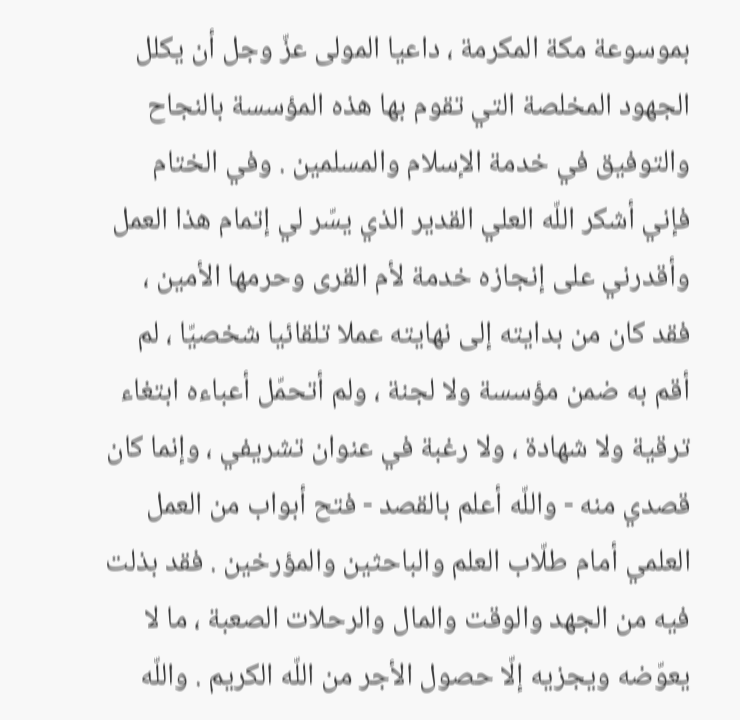بموسوعة مكة المكرمة ، داعيا المولى عزّ وجل أن يكلل الجهود المخلصة التي تقوم بها هذه المؤسسة بالنجاح والتوفيق في خدمة الإسلام والمسلمين . وفي الختام فإني أشكر اللّه العلي القدير الذي يسّر لي إتمام هذا العمل وأقدرني على إنجازه خدمة لأم القرى وحرمها الأمين ، فقد كان من بدايته إلى نهايته عملا تلقائيا شخصيّا ، لم أقم به ضمن مؤسسة ولا لجنة ، ولم أتحمّل أعباءه ابتغاء ترقية ولا شهادة ، ولا رغبة في عنوان تشريفي ، وإنما كان قصدي منه - واللّه أعلم بالقصد - فتح أبواب من العمل العلمي أمام طلّاب العلم والباحثين والمؤرخين . فقد بذلت فيه من الجهد والوقت والمال والرحلات الصعبة ، ما لا يعوّضه ويجزيه إلّا حصول الأجر من اللّه الكريم . واللّه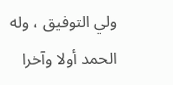ولي التوفيق ، وله الحمد أولا وآخرا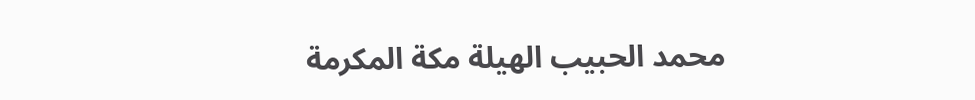محمد الحبيب الهيلة مكة المكرمة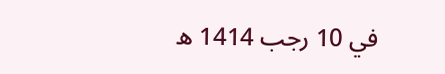في 10 رجب 1414 ه